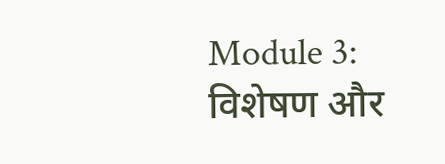Module 3: विशेषण और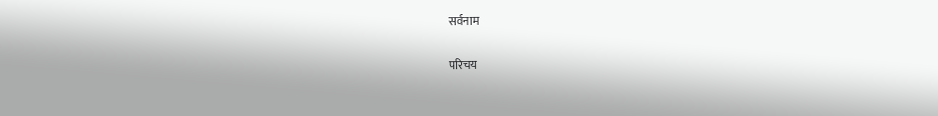सर्वनाम

परिचय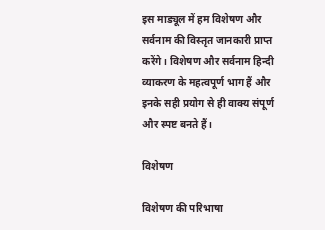इस माड्यूल में हम विशेषण और सर्वनाम की विस्तृत जानकारी प्राप्त करेंगे। विशेषण और सर्वनाम हिन्दी व्याकरण के महत्वपूर्ण भाग हैं और इनके सही प्रयोग से ही वाक्य संपूर्ण और स्पष्ट बनते हैं।

विशेषण

विशेषण की परिभाषा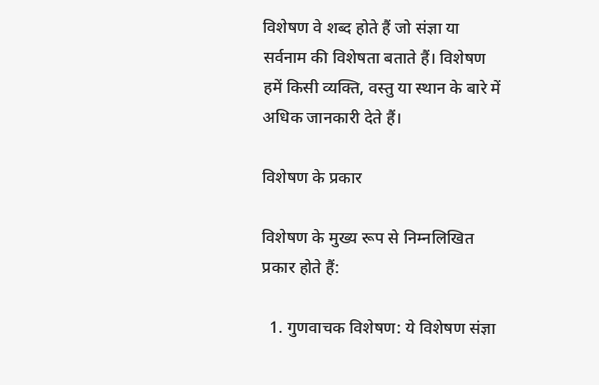विशेषण वे शब्द होते हैं जो संज्ञा या सर्वनाम की विशेषता बताते हैं। विशेषण हमें किसी व्यक्ति, वस्तु या स्थान के बारे में अधिक जानकारी देते हैं।

विशेषण के प्रकार

विशेषण के मुख्य रूप से निम्नलिखित प्रकार होते हैं:

  1. गुणवाचक विशेषण: ये विशेषण संज्ञा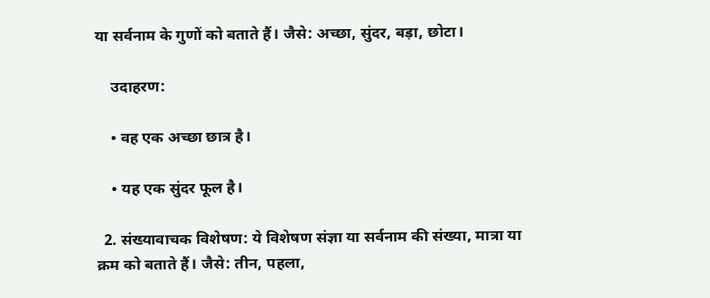या सर्वनाम के गुणों को बताते हैं। जैसे: अच्छा, सुंदर, बड़ा, छोटा।

    उदाहरण:

    • वह एक अच्छा छात्र है।

    • यह एक सुंदर फूल है।

  2. संख्यावाचक विशेषण: ये विशेषण संज्ञा या सर्वनाम की संख्या, मात्रा या क्रम को बताते हैं। जैसे: तीन, पहला,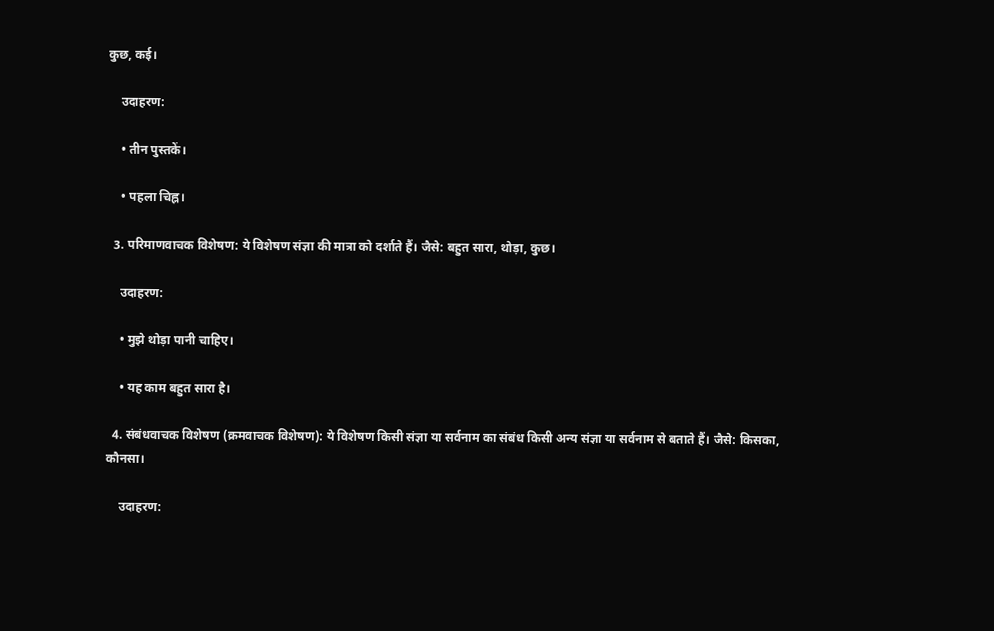कुछ, कई।

    उदाहरण:

    • तीन पुस्तकें।

    • पहला चिह्न।

  3. परिमाणवाचक विशेषण: ये विशेषण संज्ञा की मात्रा को दर्शाते हैं। जैसे: बहुत सारा, थोड़ा, कुछ।

    उदाहरण:

    • मुझे थोड़ा पानी चाहिए।

    • यह काम बहुत सारा है।

  4. संबंधवाचक विशेषण (क्रमवाचक विशेषण): ये विशेषण किसी संज्ञा या सर्वनाम का संबंध किसी अन्य संज्ञा या सर्वनाम से बताते हैं। जैसे: किसका, कौनसा।

    उदाहरण: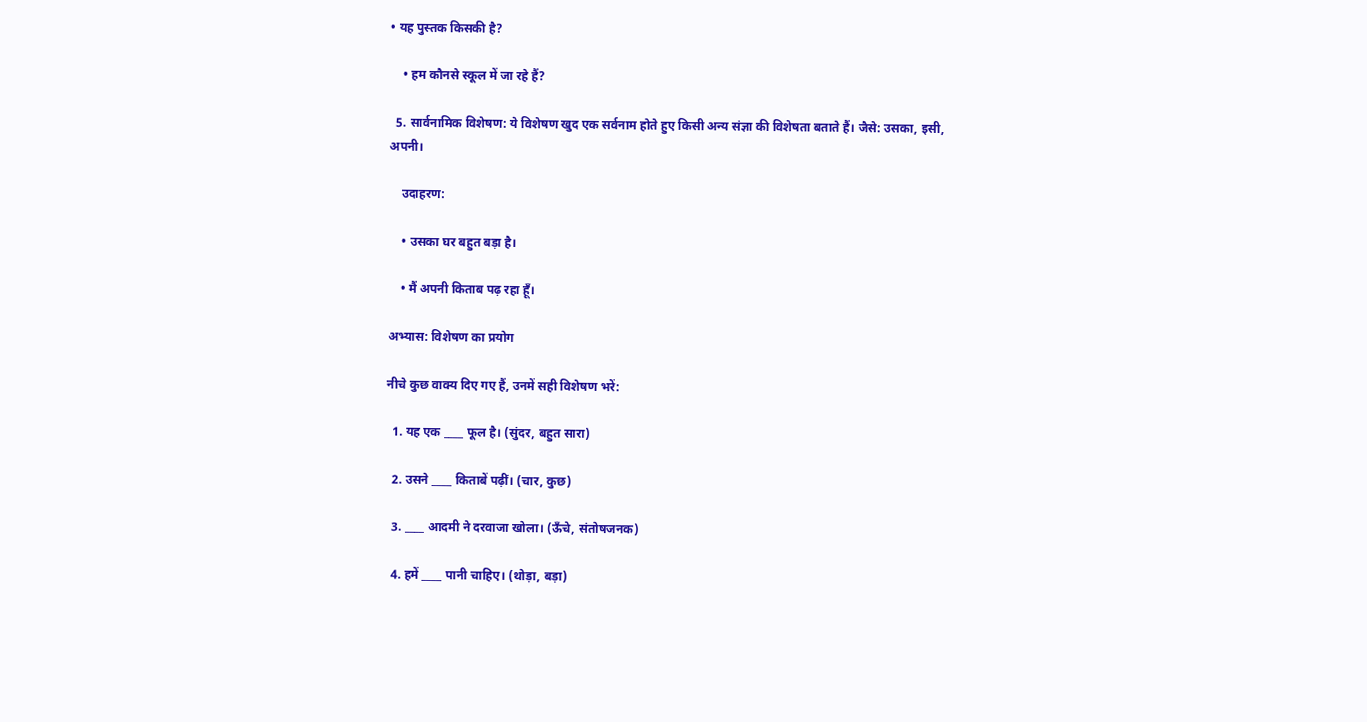• यह पुस्तक किसकी है?

    • हम कौनसे स्कूल में जा रहे हैं?

  5. सार्वनामिक विशेषण: ये विशेषण खुद एक सर्वनाम होते हुए किसी अन्य संज्ञा की विशेषता बताते हैं। जैसे: उसका, इसी, अपनी।

    उदाहरण:

    • उसका घर बहुत बड़ा है।

    • मैं अपनी किताब पढ़ रहा हूँ।

अभ्यास: विशेषण का प्रयोग

नीचे कुछ वाक्य दिए गए हैं, उनमें सही विशेषण भरें:

  1. यह एक ____ फूल है। (सुंदर, बहुत सारा)

  2. उसने ____ किताबें पढ़ीं। (चार, कुछ)

  3. ____ आदमी ने दरवाजा खोला। (ऊँचे, संतोषजनक)

  4. हमें ____ पानी चाहिए। (थोड़ा, बड़ा)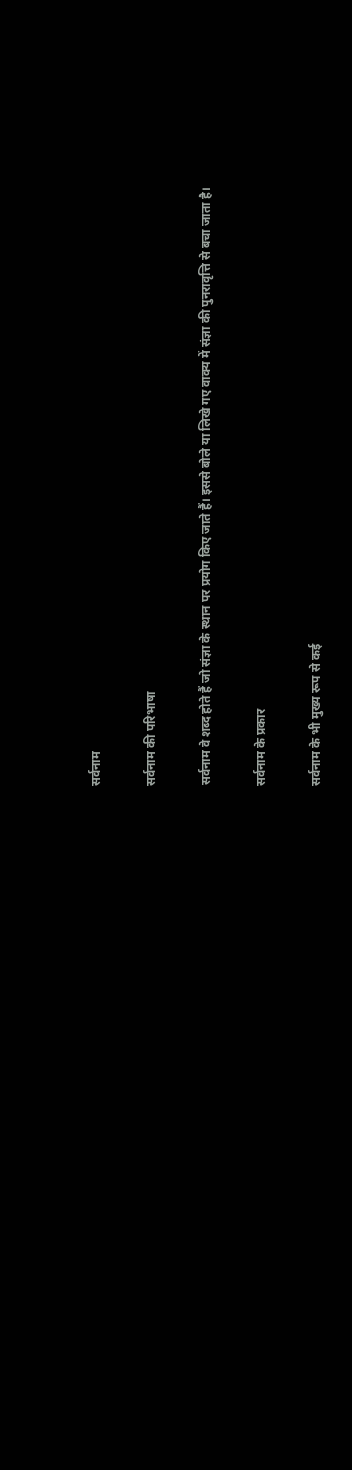सर्वनाम

सर्वनाम की परिभाषा

सर्वनाम वे शब्द होते हैं जो संज्ञा के स्थान पर प्रयोग किए जाते हैं। इससे बोले या लिखे गए वाक्य में संज्ञा की पुनरावृत्ति से बचा जाता है।

सर्वनाम के प्रकार

सर्वनाम के भी मुख्य रूप से कई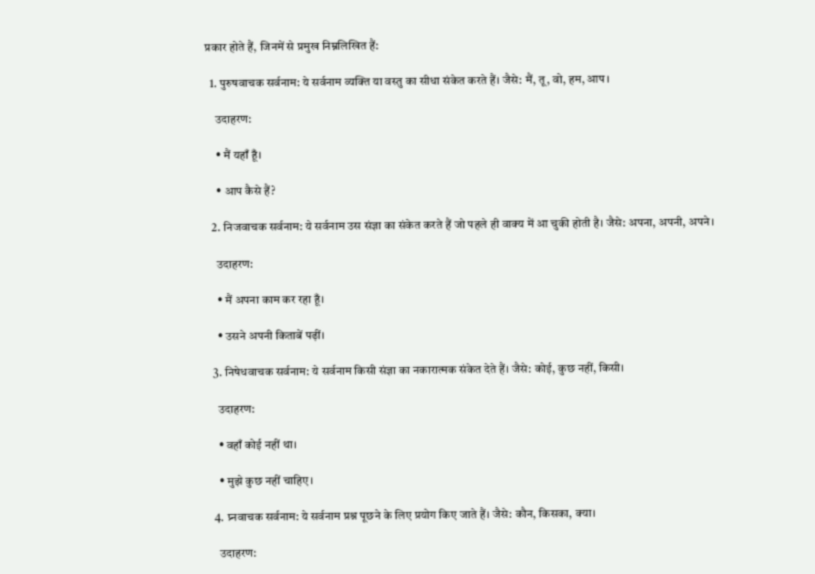प्रकार होते हैं, जिनमें से प्रमुख निम्नलिखित हैं:

  1. पुरुषवाचक सर्वनाम: ये सर्वनाम व्यक्ति या वस्तु का सीधा संकेत करते हैं। जैसे: मैं, तू, वो, हम, आप।

    उदाहरण:

    • मैं यहाँ हूँ।

    • आप कैसे हैं?

  2. निजवाचक सर्वनाम: ये सर्वनाम उस संज्ञा का संकेत करते हैं जो पहले ही वाक्य में आ चुकी होती है। जैसे: अपना, अपनी, अपने।

    उदाहरण:

    • मैं अपना काम कर रहा हूँ।

    • उसने अपनी किताबें पढ़ीं।

  3. निषेधवाचक सर्वनाम: ये सर्वनाम किसी संज्ञा का नकारात्मक संकेत देते हैं। जैसे: कोई, कुछ नहीं, किसी।

    उदाहरण:

    • वहाँ कोई नहीं था।

    • मुझे कुछ नहीं चाहिए।

  4. प्र्नवाचक सर्वनाम: ये सर्वनाम प्रश्न पूछने के लिए प्रयोग किए जाते हैं। जैसे: कौन, किसका, क्या।

    उदाहरण: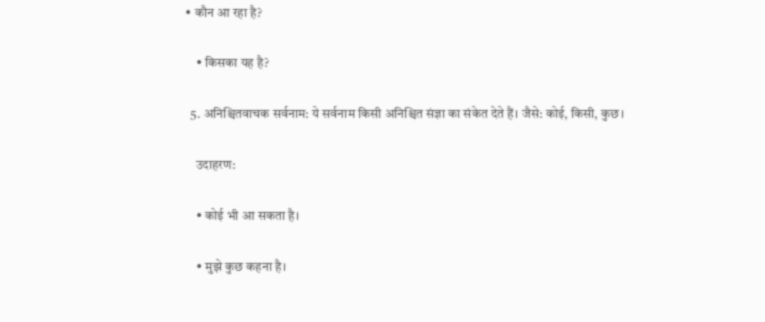• कौन आ रहा है?

    • किसका यह है?

  5. अनिश्चितवाचक सर्वनाम: ये सर्वनाम किसी अनिश्चित संज्ञा का संकेत देते हैं। जैसे: कोई, किसी, कुछ।

    उदाहरण:

    • कोई भी आ सकता है।

    • मुझे कुछ कहना है।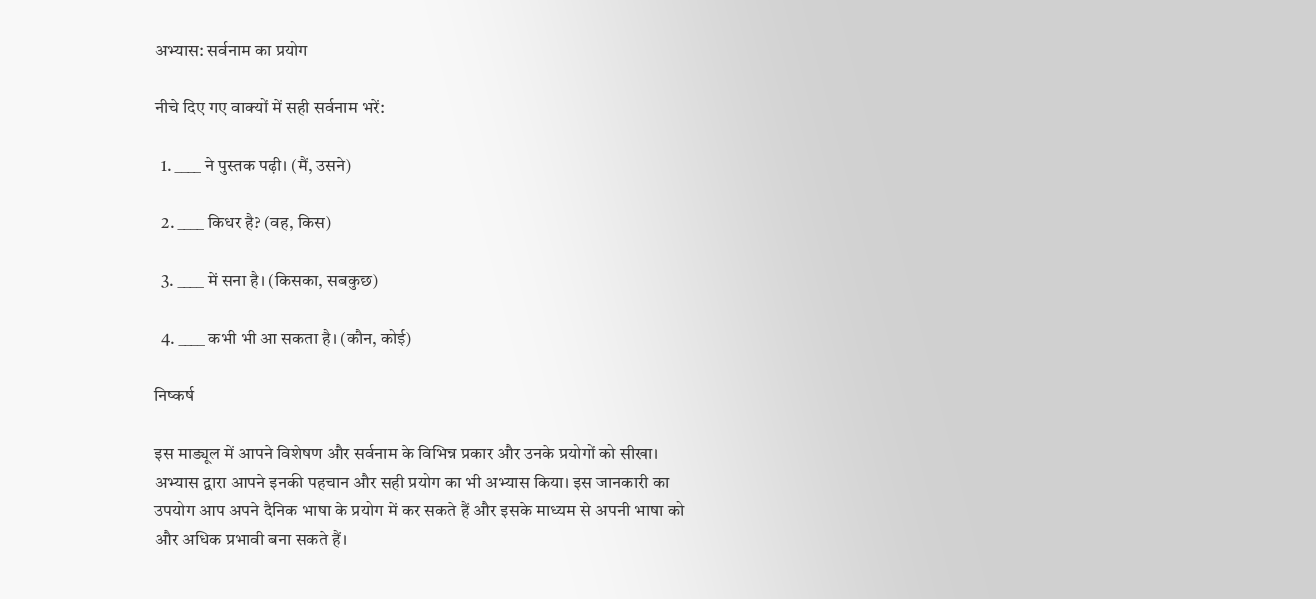अभ्यास: सर्वनाम का प्रयोग

नीचे दिए गए वाक्यों में सही सर्वनाम भरें:

  1. ____ ने पुस्तक पढ़ी। (मैं, उसने)

  2. ____ किधर है? (वह, किस)

  3. ____ में सना है। (किसका, सबकुछ)

  4. ____ कभी भी आ सकता है। (कौन, कोई)

निष्कर्ष

इस माड्यूल में आपने विशेषण और सर्वनाम के विभिन्न प्रकार और उनके प्रयोगों को सीखा। अभ्यास द्वारा आपने इनकी पहचान और सही प्रयोग का भी अभ्यास किया। इस जानकारी का उपयोग आप अपने दैनिक भाषा के प्रयोग में कर सकते हैं और इसके माध्यम से अपनी भाषा को और अधिक प्रभावी बना सकते हैं।